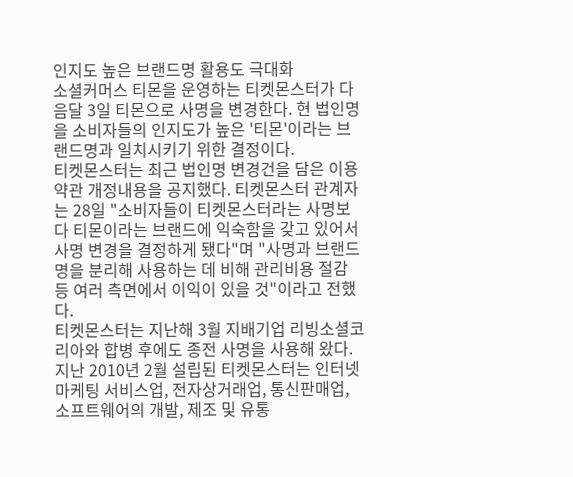인지도 높은 브랜드명 활용도 극대화
소셜커머스 티몬을 운영하는 티켓몬스터가 다음달 3일 티몬으로 사명을 변경한다. 현 법인명을 소비자들의 인지도가 높은 '티몬'이라는 브랜드명과 일치시키기 위한 결정이다.
티켓몬스터는 최근 법인명 변경건을 담은 이용약관 개정내용을 공지했다. 티켓몬스터 관계자는 28일 "소비자들이 티켓몬스터라는 사명보다 티몬이라는 브랜드에 익숙함을 갖고 있어서 사명 변경을 결정하게 됐다"며 "사명과 브랜드명을 분리해 사용하는 데 비해 관리비용 절감 등 여러 측면에서 이익이 있을 것"이라고 전했다.
티켓몬스터는 지난해 3월 지배기업 리빙소셜코리아와 합병 후에도 종전 사명을 사용해 왔다.
지난 2010년 2월 설립된 티켓몬스터는 인터넷 마케팅 서비스업, 전자상거래업, 통신판매업, 소프트웨어의 개발, 제조 및 유통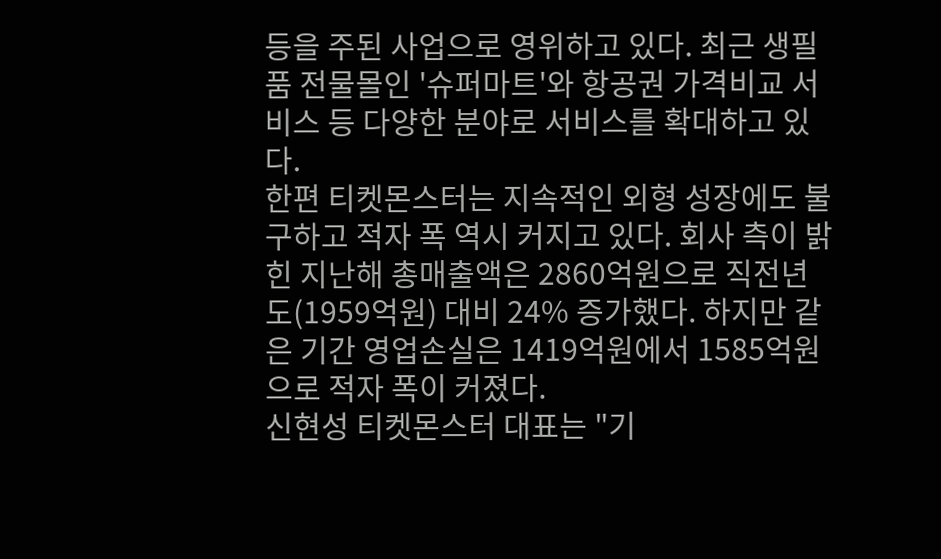등을 주된 사업으로 영위하고 있다. 최근 생필품 전물몰인 '슈퍼마트'와 항공권 가격비교 서비스 등 다양한 분야로 서비스를 확대하고 있다.
한편 티켓몬스터는 지속적인 외형 성장에도 불구하고 적자 폭 역시 커지고 있다. 회사 측이 밝힌 지난해 총매출액은 2860억원으로 직전년도(1959억원) 대비 24% 증가했다. 하지만 같은 기간 영업손실은 1419억원에서 1585억원으로 적자 폭이 커졌다.
신현성 티켓몬스터 대표는 "기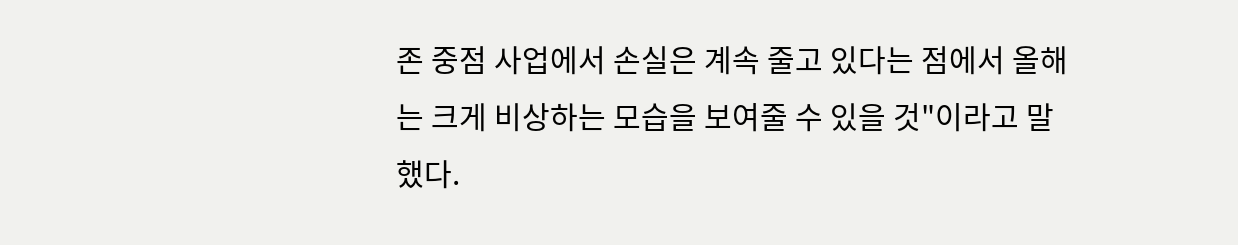존 중점 사업에서 손실은 계속 줄고 있다는 점에서 올해는 크게 비상하는 모습을 보여줄 수 있을 것"이라고 말했다.